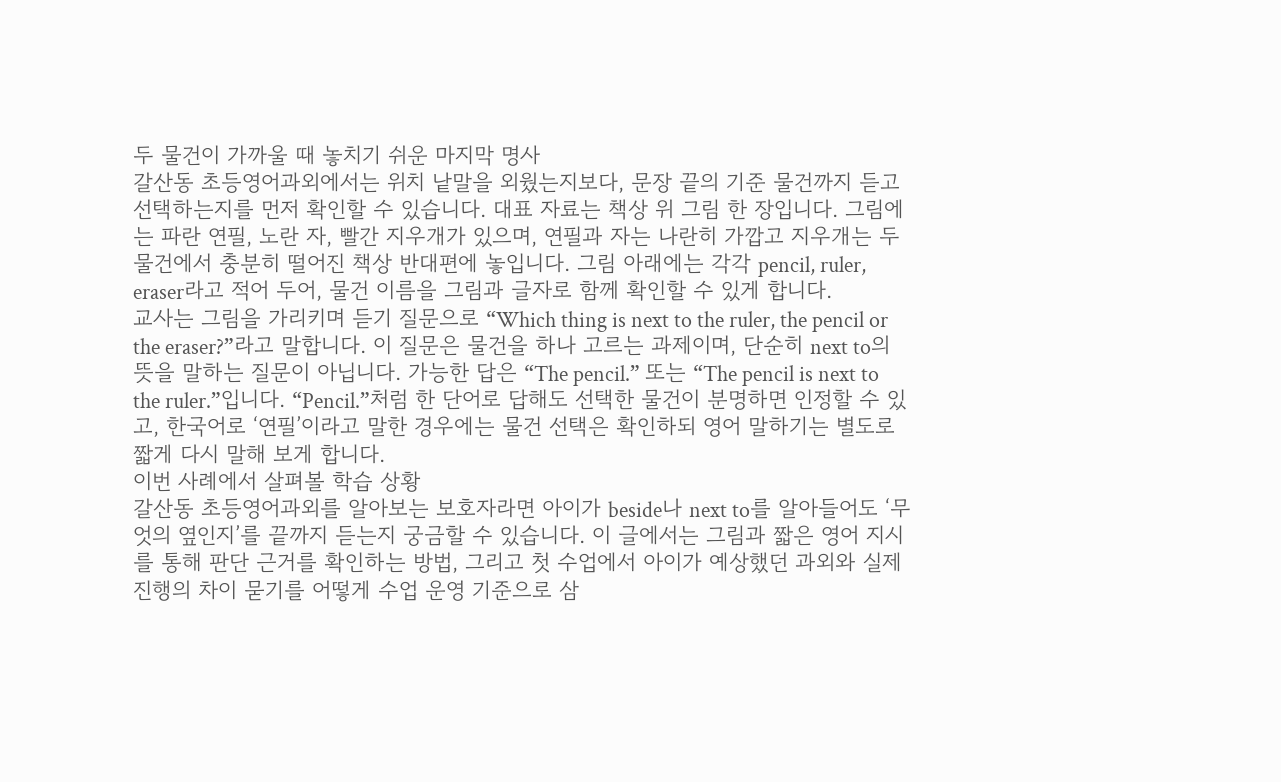두 물건이 가까울 때 놓치기 쉬운 마지막 명사
갈산동 초등영어과외에서는 위치 낱말을 외웠는지보다, 문장 끝의 기준 물건까지 듣고 선택하는지를 먼저 확인할 수 있습니다. 대표 자료는 책상 위 그림 한 장입니다. 그림에는 파란 연필, 노란 자, 빨간 지우개가 있으며, 연필과 자는 나란히 가깝고 지우개는 두 물건에서 충분히 떨어진 책상 반대편에 놓입니다. 그림 아래에는 각각 pencil, ruler, eraser라고 적어 두어, 물건 이름을 그림과 글자로 함께 확인할 수 있게 합니다.
교사는 그림을 가리키며 듣기 질문으로 “Which thing is next to the ruler, the pencil or the eraser?”라고 말합니다. 이 질문은 물건을 하나 고르는 과제이며, 단순히 next to의 뜻을 말하는 질문이 아닙니다. 가능한 답은 “The pencil.” 또는 “The pencil is next to the ruler.”입니다. “Pencil.”처럼 한 단어로 답해도 선택한 물건이 분명하면 인정할 수 있고, 한국어로 ‘연필’이라고 말한 경우에는 물건 선택은 확인하되 영어 말하기는 별도로 짧게 다시 말해 보게 합니다.
이번 사례에서 살펴볼 학습 상황
갈산동 초등영어과외를 알아보는 보호자라면 아이가 beside나 next to를 알아들어도 ‘무엇의 옆인지’를 끝까지 듣는지 궁금할 수 있습니다. 이 글에서는 그림과 짧은 영어 지시를 통해 판단 근거를 확인하는 방법, 그리고 첫 수업에서 아이가 예상했던 과외와 실제 진행의 차이 묻기를 어떻게 수업 운영 기준으로 삼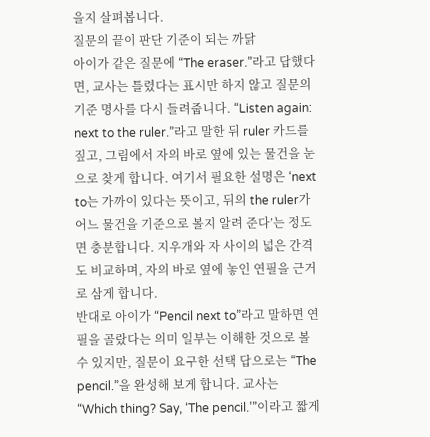을지 살펴봅니다.
질문의 끝이 판단 기준이 되는 까닭
아이가 같은 질문에 “The eraser.”라고 답했다면, 교사는 틀렸다는 표시만 하지 않고 질문의 기준 명사를 다시 들려줍니다. “Listen again: next to the ruler.”라고 말한 뒤 ruler 카드를 짚고, 그림에서 자의 바로 옆에 있는 물건을 눈으로 찾게 합니다. 여기서 필요한 설명은 ‘next to는 가까이 있다는 뜻이고, 뒤의 the ruler가 어느 물건을 기준으로 볼지 알려 준다’는 정도면 충분합니다. 지우개와 자 사이의 넓은 간격도 비교하며, 자의 바로 옆에 놓인 연필을 근거로 삼게 합니다.
반대로 아이가 “Pencil next to”라고 말하면 연필을 골랐다는 의미 일부는 이해한 것으로 볼 수 있지만, 질문이 요구한 선택 답으로는 “The pencil.”을 완성해 보게 합니다. 교사는 “Which thing? Say, ‘The pencil.’”이라고 짧게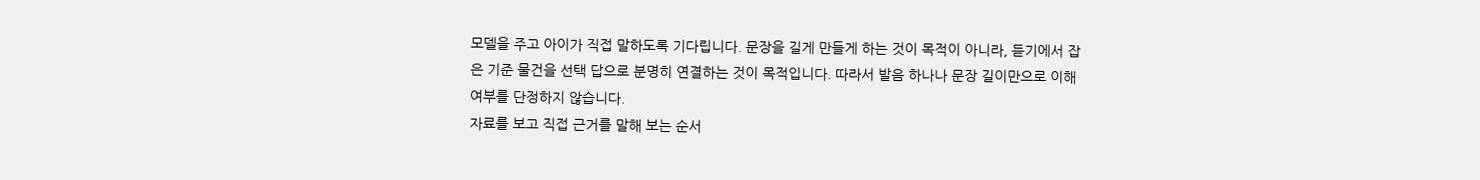모델을 주고 아이가 직접 말하도록 기다립니다. 문장을 길게 만들게 하는 것이 목적이 아니라, 듣기에서 잡은 기준 물건을 선택 답으로 분명히 연결하는 것이 목적입니다. 따라서 발음 하나나 문장 길이만으로 이해 여부를 단정하지 않습니다.
자료를 보고 직접 근거를 말해 보는 순서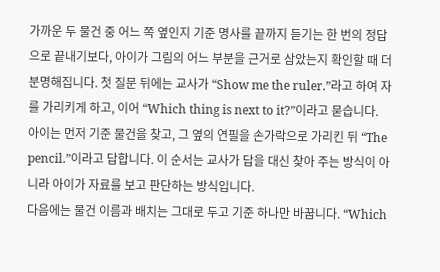가까운 두 물건 중 어느 쪽 옆인지 기준 명사를 끝까지 듣기는 한 번의 정답으로 끝내기보다, 아이가 그림의 어느 부분을 근거로 삼았는지 확인할 때 더 분명해집니다. 첫 질문 뒤에는 교사가 “Show me the ruler.”라고 하여 자를 가리키게 하고, 이어 “Which thing is next to it?”이라고 묻습니다. 아이는 먼저 기준 물건을 찾고, 그 옆의 연필을 손가락으로 가리킨 뒤 “The pencil.”이라고 답합니다. 이 순서는 교사가 답을 대신 찾아 주는 방식이 아니라 아이가 자료를 보고 판단하는 방식입니다.
다음에는 물건 이름과 배치는 그대로 두고 기준 하나만 바꿉니다. “Which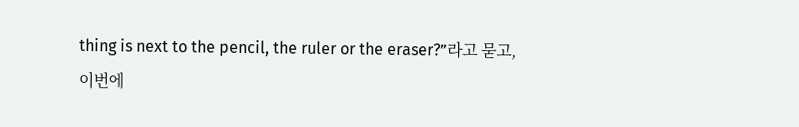thing is next to the pencil, the ruler or the eraser?”라고 묻고, 이번에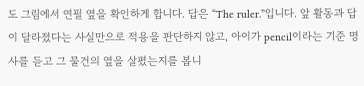도 그림에서 연필 옆을 확인하게 합니다. 답은 “The ruler.”입니다. 앞 활동과 답이 달라졌다는 사실만으로 적용을 판단하지 않고, 아이가 pencil이라는 기준 명사를 듣고 그 물건의 옆을 살폈는지를 봅니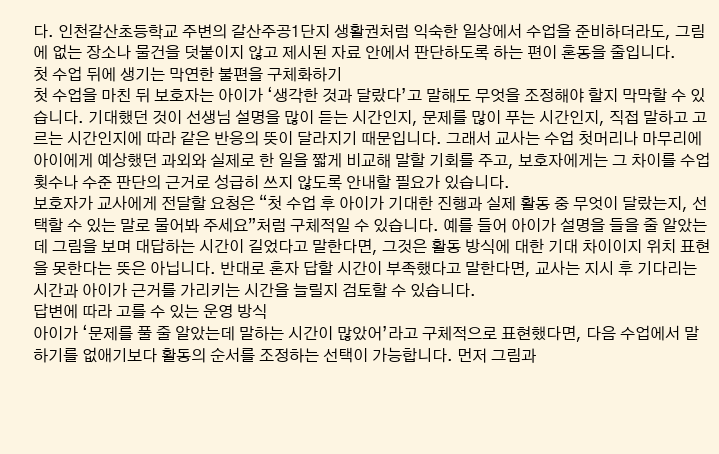다. 인천갈산초등학교 주변의 갈산주공1단지 생활권처럼 익숙한 일상에서 수업을 준비하더라도, 그림에 없는 장소나 물건을 덧붙이지 않고 제시된 자료 안에서 판단하도록 하는 편이 혼동을 줄입니다.
첫 수업 뒤에 생기는 막연한 불편을 구체화하기
첫 수업을 마친 뒤 보호자는 아이가 ‘생각한 것과 달랐다’고 말해도 무엇을 조정해야 할지 막막할 수 있습니다. 기대했던 것이 선생님 설명을 많이 듣는 시간인지, 문제를 많이 푸는 시간인지, 직접 말하고 고르는 시간인지에 따라 같은 반응의 뜻이 달라지기 때문입니다. 그래서 교사는 수업 첫머리나 마무리에 아이에게 예상했던 과외와 실제로 한 일을 짧게 비교해 말할 기회를 주고, 보호자에게는 그 차이를 수업 횟수나 수준 판단의 근거로 성급히 쓰지 않도록 안내할 필요가 있습니다.
보호자가 교사에게 전달할 요청은 “첫 수업 후 아이가 기대한 진행과 실제 활동 중 무엇이 달랐는지, 선택할 수 있는 말로 물어봐 주세요”처럼 구체적일 수 있습니다. 예를 들어 아이가 설명을 들을 줄 알았는데 그림을 보며 대답하는 시간이 길었다고 말한다면, 그것은 활동 방식에 대한 기대 차이이지 위치 표현을 못한다는 뜻은 아닙니다. 반대로 혼자 답할 시간이 부족했다고 말한다면, 교사는 지시 후 기다리는 시간과 아이가 근거를 가리키는 시간을 늘릴지 검토할 수 있습니다.
답변에 따라 고를 수 있는 운영 방식
아이가 ‘문제를 풀 줄 알았는데 말하는 시간이 많았어’라고 구체적으로 표현했다면, 다음 수업에서 말하기를 없애기보다 활동의 순서를 조정하는 선택이 가능합니다. 먼저 그림과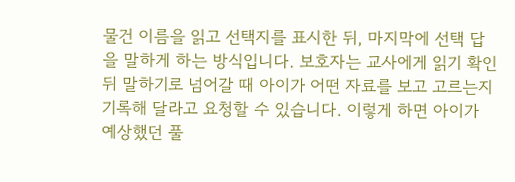물건 이름을 읽고 선택지를 표시한 뒤, 마지막에 선택 답을 말하게 하는 방식입니다. 보호자는 교사에게 읽기 확인 뒤 말하기로 넘어갈 때 아이가 어떤 자료를 보고 고르는지 기록해 달라고 요청할 수 있습니다. 이렇게 하면 아이가 예상했던 풀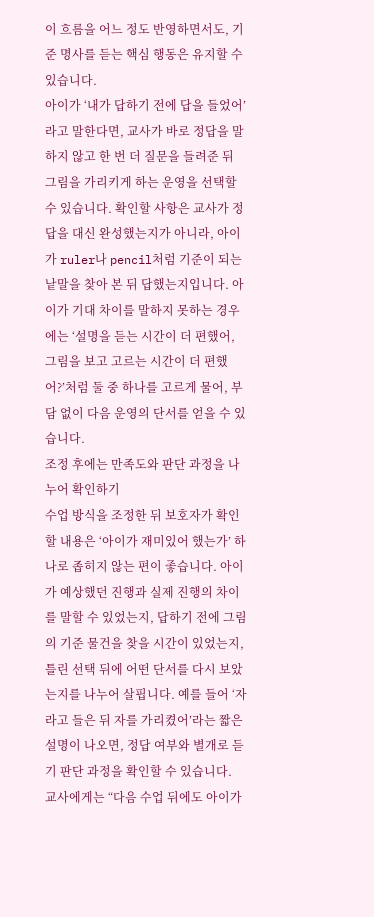이 흐름을 어느 정도 반영하면서도, 기준 명사를 듣는 핵심 행동은 유지할 수 있습니다.
아이가 ‘내가 답하기 전에 답을 들었어’라고 말한다면, 교사가 바로 정답을 말하지 않고 한 번 더 질문을 들려준 뒤 그림을 가리키게 하는 운영을 선택할 수 있습니다. 확인할 사항은 교사가 정답을 대신 완성했는지가 아니라, 아이가 ruler나 pencil처럼 기준이 되는 낱말을 찾아 본 뒤 답했는지입니다. 아이가 기대 차이를 말하지 못하는 경우에는 ‘설명을 듣는 시간이 더 편했어, 그림을 보고 고르는 시간이 더 편했어?’처럼 둘 중 하나를 고르게 물어, 부담 없이 다음 운영의 단서를 얻을 수 있습니다.
조정 후에는 만족도와 판단 과정을 나누어 확인하기
수업 방식을 조정한 뒤 보호자가 확인할 내용은 ‘아이가 재미있어 했는가’ 하나로 좁히지 않는 편이 좋습니다. 아이가 예상했던 진행과 실제 진행의 차이를 말할 수 있었는지, 답하기 전에 그림의 기준 물건을 찾을 시간이 있었는지, 틀린 선택 뒤에 어떤 단서를 다시 보았는지를 나누어 살핍니다. 예를 들어 ‘자라고 들은 뒤 자를 가리켰어’라는 짧은 설명이 나오면, 정답 여부와 별개로 듣기 판단 과정을 확인할 수 있습니다.
교사에게는 “다음 수업 뒤에도 아이가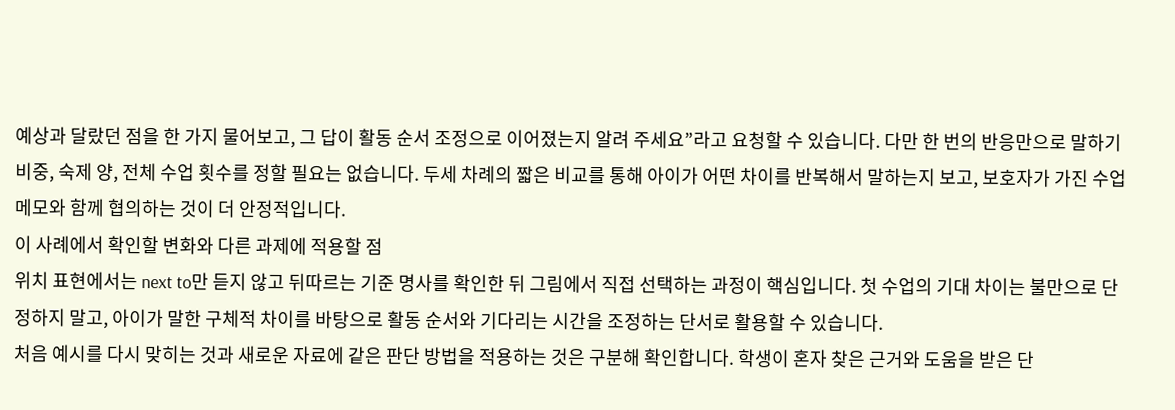예상과 달랐던 점을 한 가지 물어보고, 그 답이 활동 순서 조정으로 이어졌는지 알려 주세요”라고 요청할 수 있습니다. 다만 한 번의 반응만으로 말하기 비중, 숙제 양, 전체 수업 횟수를 정할 필요는 없습니다. 두세 차례의 짧은 비교를 통해 아이가 어떤 차이를 반복해서 말하는지 보고, 보호자가 가진 수업 메모와 함께 협의하는 것이 더 안정적입니다.
이 사례에서 확인할 변화와 다른 과제에 적용할 점
위치 표현에서는 next to만 듣지 않고 뒤따르는 기준 명사를 확인한 뒤 그림에서 직접 선택하는 과정이 핵심입니다. 첫 수업의 기대 차이는 불만으로 단정하지 말고, 아이가 말한 구체적 차이를 바탕으로 활동 순서와 기다리는 시간을 조정하는 단서로 활용할 수 있습니다.
처음 예시를 다시 맞히는 것과 새로운 자료에 같은 판단 방법을 적용하는 것은 구분해 확인합니다. 학생이 혼자 찾은 근거와 도움을 받은 단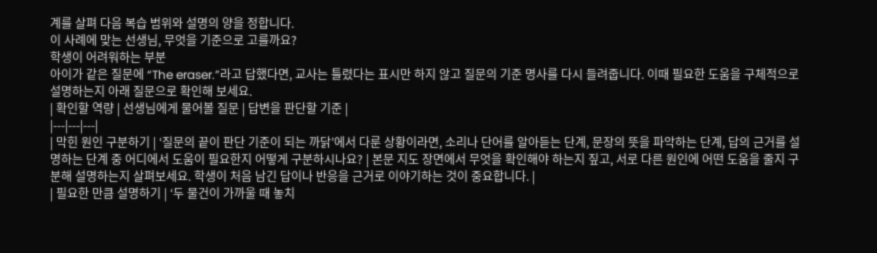계를 살펴 다음 복습 범위와 설명의 양을 정합니다.
이 사례에 맞는 선생님, 무엇을 기준으로 고를까요?
학생이 어려워하는 부분
아이가 같은 질문에 “The eraser.”라고 답했다면, 교사는 틀렸다는 표시만 하지 않고 질문의 기준 명사를 다시 들려줍니다. 이때 필요한 도움을 구체적으로 설명하는지 아래 질문으로 확인해 보세요.
| 확인할 역량 | 선생님에게 물어볼 질문 | 답변을 판단할 기준 |
|---|---|---|
| 막힌 원인 구분하기 | ‘질문의 끝이 판단 기준이 되는 까닭’에서 다룬 상황이라면, 소리나 단어를 알아듣는 단계, 문장의 뜻을 파악하는 단계, 답의 근거를 설명하는 단계 중 어디에서 도움이 필요한지 어떻게 구분하시나요? | 본문 지도 장면에서 무엇을 확인해야 하는지 짚고, 서로 다른 원인에 어떤 도움을 줄지 구분해 설명하는지 살펴보세요. 학생이 처음 남긴 답이나 반응을 근거로 이야기하는 것이 중요합니다. |
| 필요한 만큼 설명하기 | ‘두 물건이 가까울 때 놓치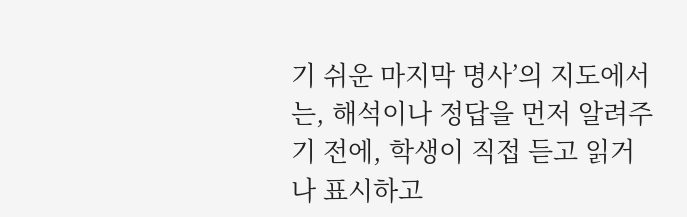기 쉬운 마지막 명사’의 지도에서는, 해석이나 정답을 먼저 알려주기 전에, 학생이 직접 듣고 읽거나 표시하고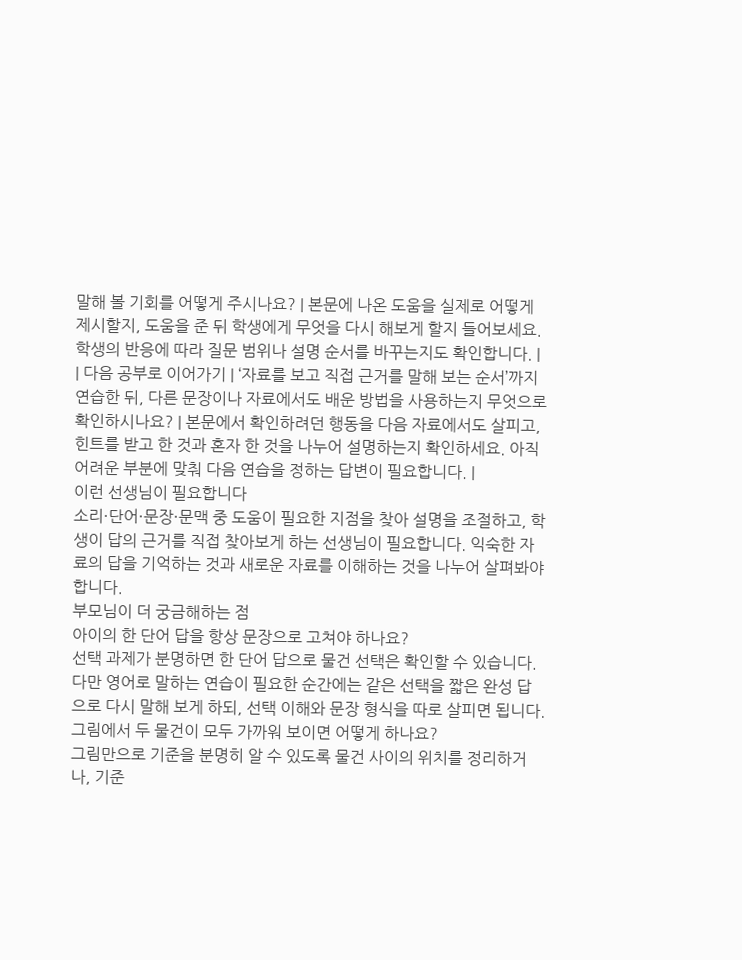말해 볼 기회를 어떻게 주시나요? | 본문에 나온 도움을 실제로 어떻게 제시할지, 도움을 준 뒤 학생에게 무엇을 다시 해보게 할지 들어보세요. 학생의 반응에 따라 질문 범위나 설명 순서를 바꾸는지도 확인합니다. |
| 다음 공부로 이어가기 | ‘자료를 보고 직접 근거를 말해 보는 순서’까지 연습한 뒤, 다른 문장이나 자료에서도 배운 방법을 사용하는지 무엇으로 확인하시나요? | 본문에서 확인하려던 행동을 다음 자료에서도 살피고, 힌트를 받고 한 것과 혼자 한 것을 나누어 설명하는지 확인하세요. 아직 어려운 부분에 맞춰 다음 연습을 정하는 답변이 필요합니다. |
이런 선생님이 필요합니다
소리·단어·문장·문맥 중 도움이 필요한 지점을 찾아 설명을 조절하고, 학생이 답의 근거를 직접 찾아보게 하는 선생님이 필요합니다. 익숙한 자료의 답을 기억하는 것과 새로운 자료를 이해하는 것을 나누어 살펴봐야 합니다.
부모님이 더 궁금해하는 점
아이의 한 단어 답을 항상 문장으로 고쳐야 하나요?
선택 과제가 분명하면 한 단어 답으로 물건 선택은 확인할 수 있습니다. 다만 영어로 말하는 연습이 필요한 순간에는 같은 선택을 짧은 완성 답으로 다시 말해 보게 하되, 선택 이해와 문장 형식을 따로 살피면 됩니다.
그림에서 두 물건이 모두 가까워 보이면 어떻게 하나요?
그림만으로 기준을 분명히 알 수 있도록 물건 사이의 위치를 정리하거나, 기준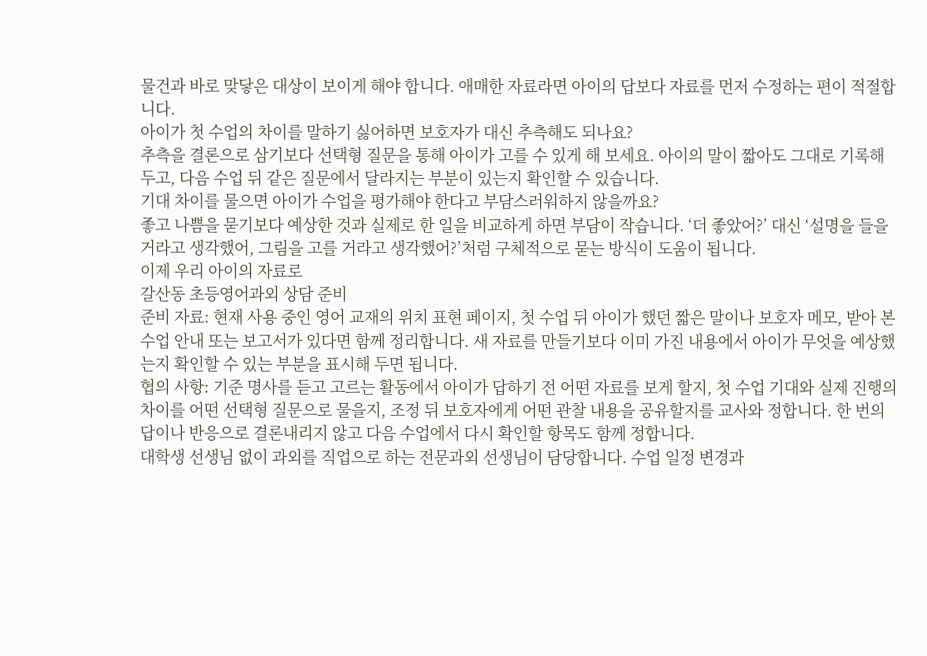물건과 바로 맞닿은 대상이 보이게 해야 합니다. 애매한 자료라면 아이의 답보다 자료를 먼저 수정하는 편이 적절합니다.
아이가 첫 수업의 차이를 말하기 싫어하면 보호자가 대신 추측해도 되나요?
추측을 결론으로 삼기보다 선택형 질문을 통해 아이가 고를 수 있게 해 보세요. 아이의 말이 짧아도 그대로 기록해 두고, 다음 수업 뒤 같은 질문에서 달라지는 부분이 있는지 확인할 수 있습니다.
기대 차이를 물으면 아이가 수업을 평가해야 한다고 부담스러워하지 않을까요?
좋고 나쁨을 묻기보다 예상한 것과 실제로 한 일을 비교하게 하면 부담이 작습니다. ‘더 좋았어?’ 대신 ‘설명을 들을 거라고 생각했어, 그림을 고를 거라고 생각했어?’처럼 구체적으로 묻는 방식이 도움이 됩니다.
이제 우리 아이의 자료로
갈산동 초등영어과외 상담 준비
준비 자료: 현재 사용 중인 영어 교재의 위치 표현 페이지, 첫 수업 뒤 아이가 했던 짧은 말이나 보호자 메모, 받아 본 수업 안내 또는 보고서가 있다면 함께 정리합니다. 새 자료를 만들기보다 이미 가진 내용에서 아이가 무엇을 예상했는지 확인할 수 있는 부분을 표시해 두면 됩니다.
협의 사항: 기준 명사를 듣고 고르는 활동에서 아이가 답하기 전 어떤 자료를 보게 할지, 첫 수업 기대와 실제 진행의 차이를 어떤 선택형 질문으로 물을지, 조정 뒤 보호자에게 어떤 관찰 내용을 공유할지를 교사와 정합니다. 한 번의 답이나 반응으로 결론내리지 않고 다음 수업에서 다시 확인할 항목도 함께 정합니다.
대학생 선생님 없이 과외를 직업으로 하는 전문과외 선생님이 담당합니다. 수업 일정 변경과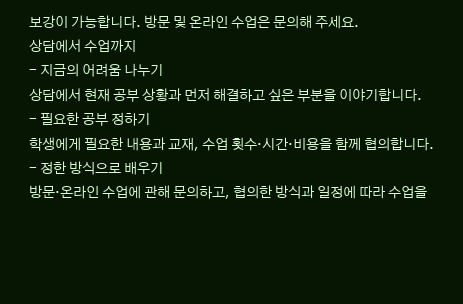보강이 가능합니다. 방문 및 온라인 수업은 문의해 주세요.
상담에서 수업까지
- 지금의 어려움 나누기
상담에서 현재 공부 상황과 먼저 해결하고 싶은 부분을 이야기합니다.
- 필요한 공부 정하기
학생에게 필요한 내용과 교재, 수업 횟수·시간·비용을 함께 협의합니다.
- 정한 방식으로 배우기
방문·온라인 수업에 관해 문의하고, 협의한 방식과 일정에 따라 수업을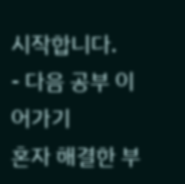시작합니다.
- 다음 공부 이어가기
혼자 해결한 부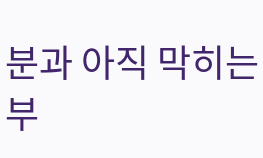분과 아직 막히는 부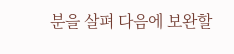분을 살펴 다음에 보완할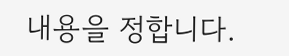내용을 정합니다.